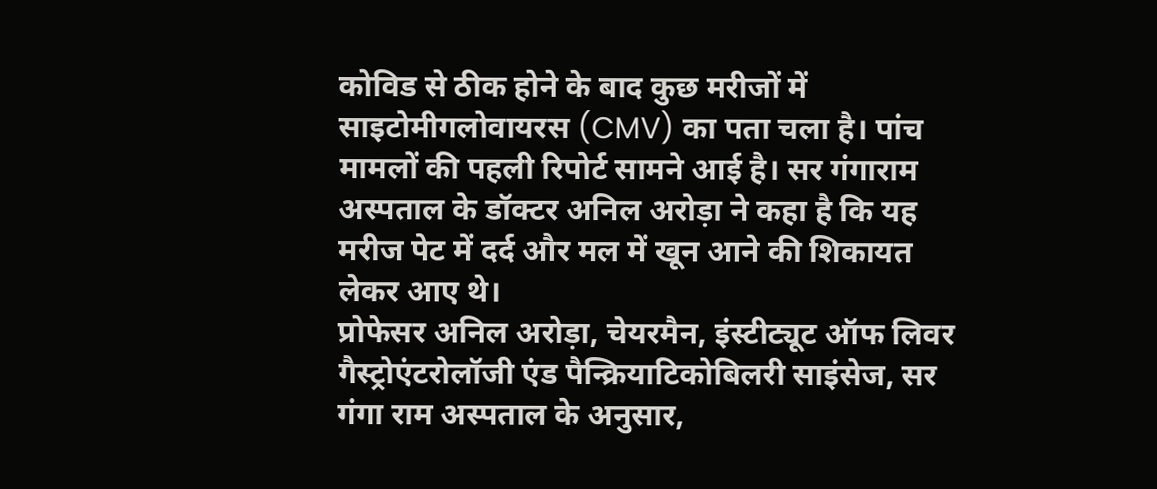कोविड से ठीक होने के बाद कुछ मरीजों में साइटोमीगलोवायरस (CMV) का पता चला है। पांच मामलों की पहली रिपोर्ट सामने आई है। सर गंगाराम अस्पताल के डॉक्टर अनिल अरोड़ा ने कहा है कि यह मरीज पेट में दर्द और मल में खून आने की शिकायत लेकर आए थे।
प्रोफेसर अनिल अरोड़ा, चेयरमैन, इंस्टीट्यूट ऑफ लिवर गैस्ट्रोएंटरोलॉजी एंड पैन्क्रियाटिकोबिलरी साइंसेज, सर गंगा राम अस्पताल के अनुसार,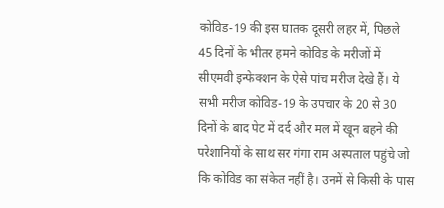कोविड-19 की इस घातक दूसरी लहर में, पिछले 45 दिनों के भीतर हमने कोविड के मरीजों में सीएमवी इन्फेक्शन के ऐसे पांच मरीज देखे हैं। ये सभी मरीज कोविड-19 के उपचार के 20 से 30 दिनों के बाद पेट में दर्द और मल में खून बहने की परेशानियों के साथ सर गंगा राम अस्पताल पहुंचे जो कि कोविड का संकेत नहीं है। उनमें से किसी के पास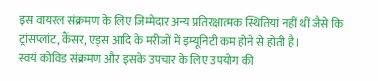इस वायरल संक्रमण के लिए जिम्मेदार अन्य प्रतिरक्षात्मक स्थितियां नहीं थीं जैसे कि ट्रांसप्लांट, कैंसर, एड्स आदि के मरीजों में इम्यूनिटी कम होने से होती है।
स्वयं कोविड संक्रमण और इसके उपचार के लिए उपयोग की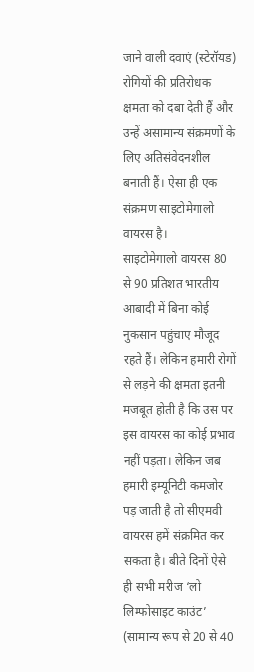जाने वाली दवाएं (स्टेरॉयड) रोगियों की प्रतिरोधक क्षमता को दबा देती हैं और उन्हें असामान्य संक्रमणों के लिए अतिसंवेदनशील बनाती हैं। ऐसा ही एक संक्रमण साइटोमेगालो वायरस है।
साइटोमेगालो वायरस 80 से 90 प्रतिशत भारतीय आबादी में बिना कोई नुकसान पहुंचाए मौजूद रहते हैं। लेकिन हमारी रोगों से लड़ने की क्षमता इतनी मजबूत होती है कि उस पर इस वायरस का कोई प्रभाव नहीं पड़ता। लेकिन जब हमारी इम्यूनिटी कमजोर पड़ जाती है तो सीएमवी वायरस हमें संक्रमित कर सकता है। बीते दिनों ऐसे ही सभी मरीज ‘लो लिम्फोसाइट काउंट’ (सामान्य रूप से 20 से 40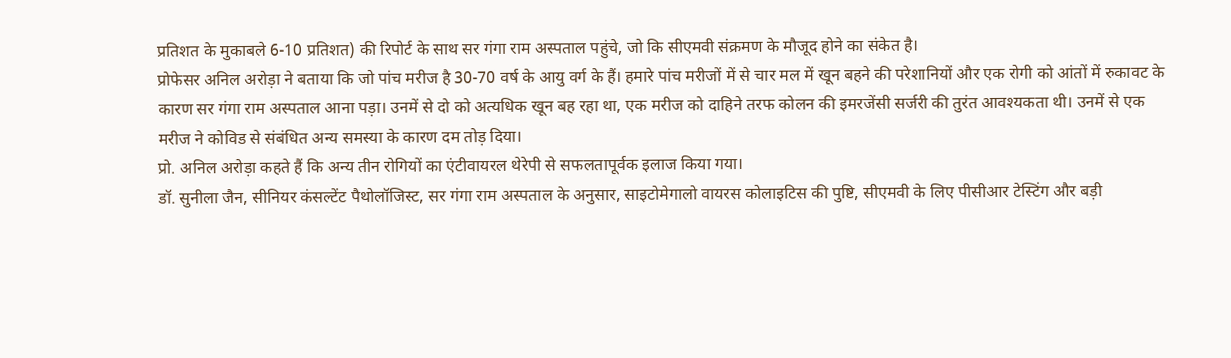प्रतिशत के मुकाबले 6-10 प्रतिशत) की रिपोर्ट के साथ सर गंगा राम अस्पताल पहुंचे, जो कि सीएमवी संक्रमण के मौजूद होने का संकेत है।
प्रोफेसर अनिल अरोड़ा ने बताया कि जो पांच मरीज है 30-70 वर्ष के आयु वर्ग के हैं। हमारे पांच मरीजों में से चार मल में खून बहने की परेशानियों और एक रोगी को आंतों में रुकावट के कारण सर गंगा राम अस्पताल आना पड़ा। उनमें से दो को अत्यधिक खून बह रहा था, एक मरीज को दाहिने तरफ कोलन की इमरजेंसी सर्जरी की तुरंत आवश्यकता थी। उनमें से एक मरीज ने कोविड से संबंधित अन्य समस्या के कारण दम तोड़ दिया।
प्रो. अनिल अरोड़ा कहते हैं कि अन्य तीन रोगियों का एंटीवायरल थेरेपी से सफलतापूर्वक इलाज किया गया।
डॉ. सुनीला जैन, सीनियर कंसल्टेंट पैथोलॉजिस्ट, सर गंगा राम अस्पताल के अनुसार, साइटोमेगालो वायरस कोलाइटिस की पुष्टि, सीएमवी के लिए पीसीआर टेस्टिंग और बड़ी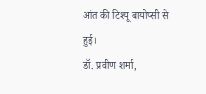आंत की टिश्यू बायोप्सी से हुई।
डॉ. प्रवीण शर्मा,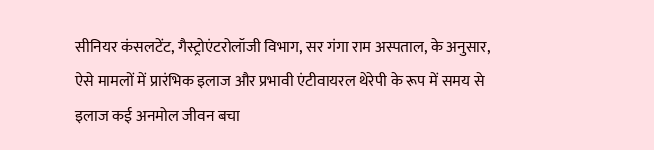सीनियर कंसलटेंट, गैस्ट्रोएंटरोलॉजी विभाग, सर गंगा राम अस्पताल, के अनुसार, ऐसे मामलों में प्रारंभिक इलाज और प्रभावी एंटीवायरल थेरेपी के रूप में समय से इलाज कई अनमोल जीवन बचा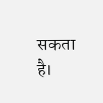सकता है।